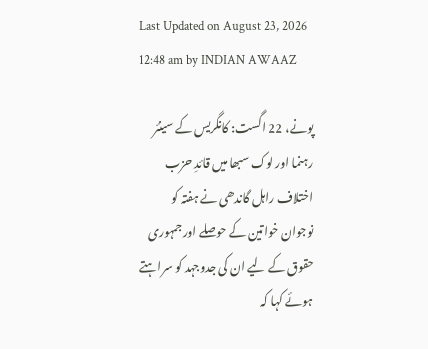Last Updated on August 23, 2026 12:48 am by INDIAN AWAAZ

پونے، 22 اگست: کانگریس کے سینئر رہنما اور لوک سبھا میں قائدِ حزب اختلاف راہل گاندھی نے ہفتہ کو نوجوان خواتین کے حوصلے اور جمہوری حقوق کے لیے ان کی جدوجہد کو سراہتے ہوئے کہا کہ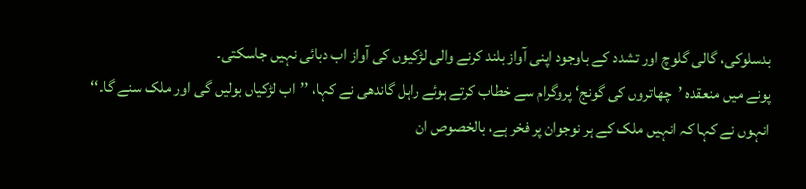بدسلوکی، گالی گلوچ اور تشدد کے باوجود اپنی آواز بلند کرنے والی لڑکیوں کی آواز اب دبائی نہیں جاسکتی۔
پونے میں منعقدہ ’چھاتروں کی گونج‘ پروگرام سے خطاب کرتے ہوئے راہل گاندھی نے کہا، ’’اب لڑکیاں بولیں گی اور ملک سنے گا۔‘‘ انہوں نے کہا کہ انہیں ملک کے ہر نوجوان پر فخر ہے، بالخصوص ان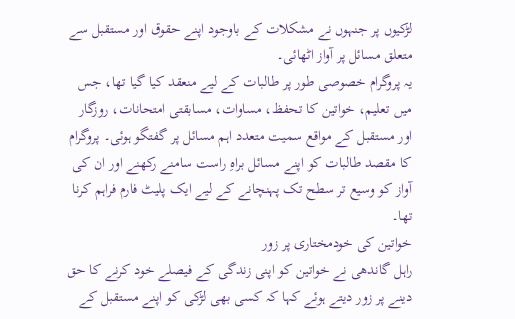لڑکیوں پر جنہوں نے مشکلات کے باوجود اپنے حقوق اور مستقبل سے متعلق مسائل پر آواز اٹھائی۔
یہ پروگرام خصوصی طور پر طالبات کے لیے منعقد کیا گیا تھا، جس میں تعلیم، خواتین کا تحفظ، مساوات، مسابقتی امتحانات، روزگار اور مستقبل کے مواقع سمیت متعدد اہم مسائل پر گفتگو ہوئی۔ پروگرام کا مقصد طالبات کو اپنے مسائل براہِ راست سامنے رکھنے اور ان کی آواز کو وسیع تر سطح تک پہنچانے کے لیے ایک پلیٹ فارم فراہم کرنا تھا۔
خواتین کی خودمختاری پر زور
راہل گاندھی نے خواتین کو اپنی زندگی کے فیصلے خود کرنے کا حق دینے پر زور دیتے ہوئے کہا کہ کسی بھی لڑکی کو اپنے مستقبل کے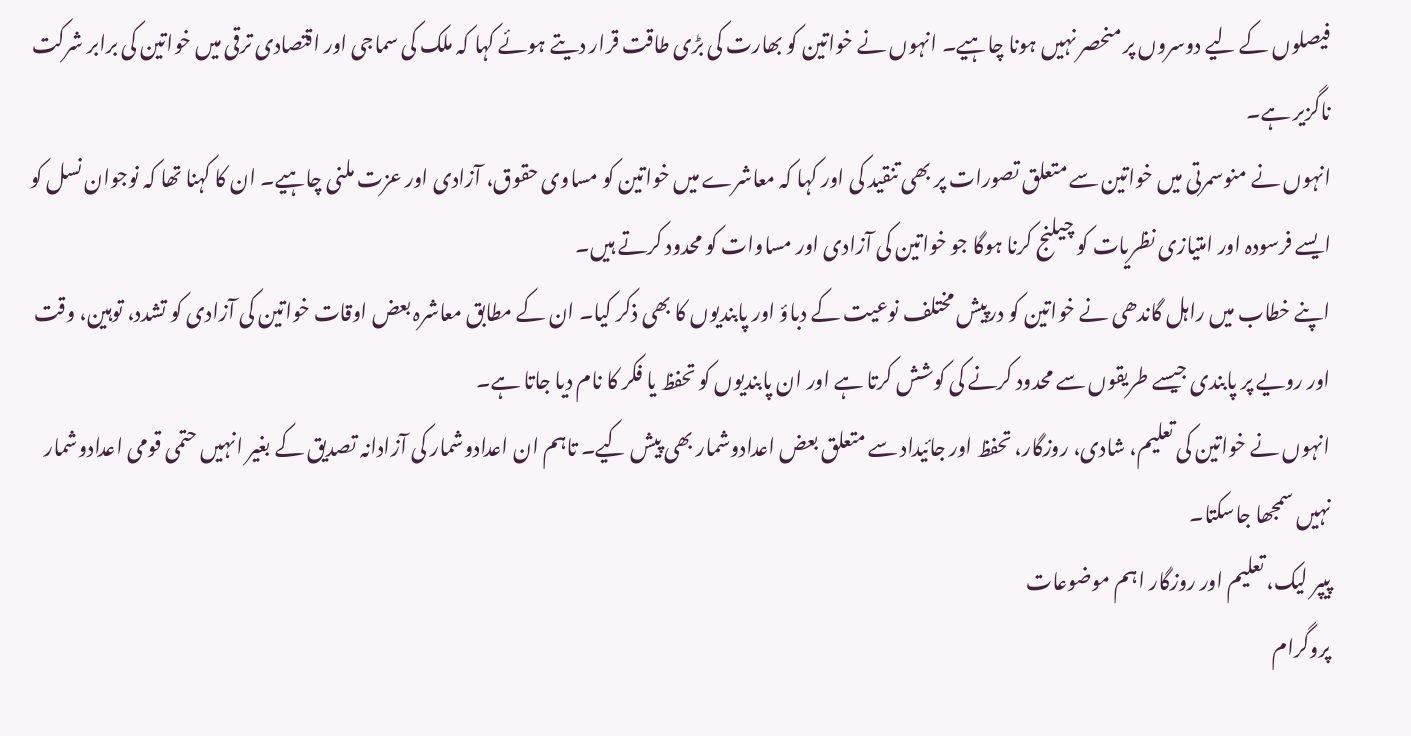فیصلوں کے لیے دوسروں پر منحصر نہیں ہونا چاہیے۔ انہوں نے خواتین کو بھارت کی بڑی طاقت قرار دیتے ہوئے کہا کہ ملک کی سماجی اور اقتصادی ترقی میں خواتین کی برابر شرکت ناگزیر ہے۔
انہوں نے منوسمرتی میں خواتین سے متعلق تصورات پر بھی تنقید کی اور کہا کہ معاشرے میں خواتین کو مساوی حقوق، آزادی اور عزت ملنی چاہیے۔ ان کا کہنا تھا کہ نوجوان نسل کو ایسے فرسودہ اور امتیازی نظریات کو چیلنج کرنا ہوگا جو خواتین کی آزادی اور مساوات کو محدود کرتے ہیں۔
اپنے خطاب میں راہل گاندھی نے خواتین کو درپیش مختلف نوعیت کے دباؤ اور پابندیوں کا بھی ذکر کیا۔ ان کے مطابق معاشرہ بعض اوقات خواتین کی آزادی کو تشدد، توہین، وقت اور رویے پر پابندی جیسے طریقوں سے محدود کرنے کی کوشش کرتا ہے اور ان پابندیوں کو تحفظ یا فکر کا نام دیا جاتا ہے۔
انہوں نے خواتین کی تعلیم، شادی، روزگار، تحفظ اور جائیداد سے متعلق بعض اعدادوشمار بھی پیش کیے۔ تاہم ان اعدادوشمار کی آزادانہ تصدیق کے بغیر انہیں حتمی قومی اعدادوشمار نہیں سمجھا جاسکتا۔
پیپر لیک، تعلیم اور روزگار اہم موضوعات
پروگرام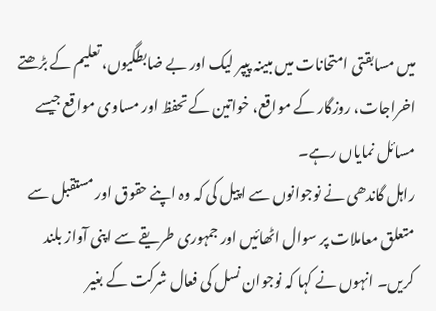میں مسابقتی امتحانات میں مبینہ پیپر لیک اور بے ضابطگیوں، تعلیم کے بڑھتے اخراجات، روزگار کے مواقع، خواتین کے تحفظ اور مساوی مواقع جیسے مسائل نمایاں رہے۔
راہل گاندھی نے نوجوانوں سے اپیل کی کہ وہ اپنے حقوق اور مستقبل سے متعلق معاملات پر سوال اٹھائیں اور جمہوری طریقے سے اپنی آواز بلند کریں۔ انہوں نے کہا کہ نوجوان نسل کی فعال شرکت کے بغیر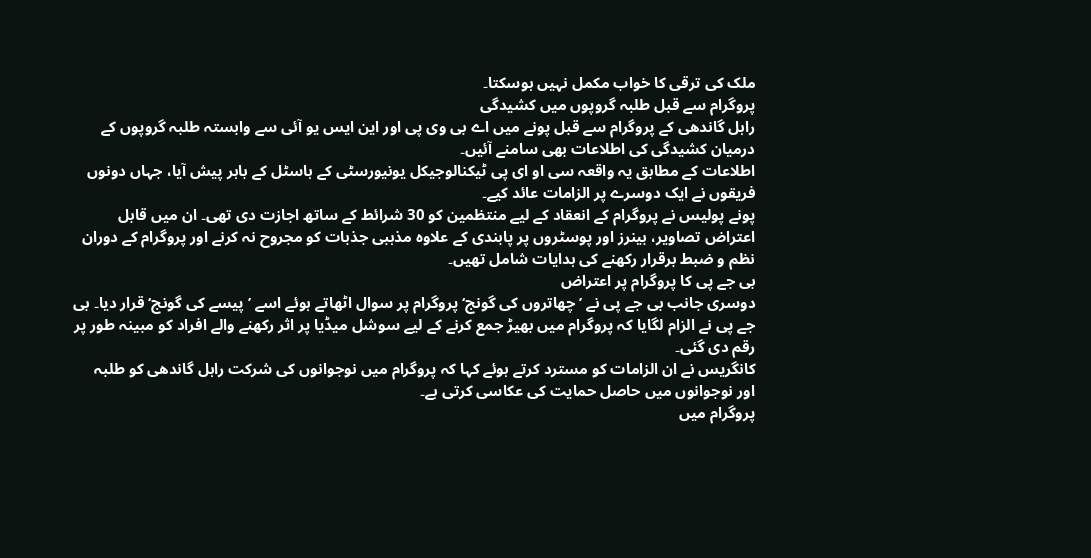ملک کی ترقی کا خواب مکمل نہیں ہوسکتا۔
پروگرام سے قبل طلبہ گروپوں میں کشیدگی
راہل گاندھی کے پروگرام سے قبل پونے میں اے بی وی پی اور این ایس یو آئی سے وابستہ طلبہ گروپوں کے درمیان کشیدگی کی اطلاعات بھی سامنے آئیں۔
اطلاعات کے مطابق یہ واقعہ سی او ای پی ٹیکنالوجیکل یونیورسٹی کے ہاسٹل کے باہر پیش آیا، جہاں دونوں فریقوں نے ایک دوسرے پر الزامات عائد کیے۔
پونے پولیس نے پروگرام کے انعقاد کے لیے منتظمین کو 30 شرائط کے ساتھ اجازت دی تھی۔ ان میں قابل اعتراض تصاویر، بینرز اور پوسٹروں پر پابندی کے علاوہ مذہبی جذبات کو مجروح نہ کرنے اور پروگرام کے دوران نظم و ضبط برقرار رکھنے کی ہدایات شامل تھیں۔
بی جے پی کا پروگرام پر اعتراض
دوسری جانب بی جے پی نے ’چھاتروں کی گونج‘ پروگرام پر سوال اٹھاتے ہوئے اسے ’پیسے کی گونج‘ قرار دیا۔ بی جے پی نے الزام لگایا کہ پروگرام میں بھیڑ جمع کرنے کے لیے سوشل میڈیا پر اثر رکھنے والے افراد کو مبینہ طور پر رقم دی گئی۔
کانگریس نے ان الزامات کو مسترد کرتے ہوئے کہا کہ پروگرام میں نوجوانوں کی شرکت راہل گاندھی کو طلبہ اور نوجوانوں میں حاصل حمایت کی عکاسی کرتی ہے۔
پروگرام میں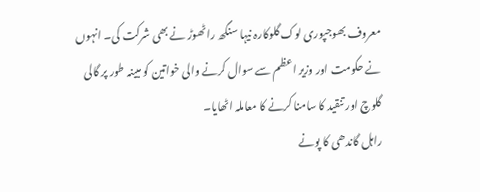معروف بھوجپوری لوک گلوکارہ نیہا سنگھ راٹھوڑ نے بھی شرکت کی۔ انہوں نے حکومت اور وزیر اعظم سے سوال کرنے والی خواتین کو مبینہ طور پر گالی گلوچ اور تنقید کا سامنا کرنے کا معاملہ اٹھایا۔
راہل گاندھی کا پونے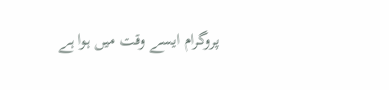پروگرام ایسے وقت میں ہوا ہے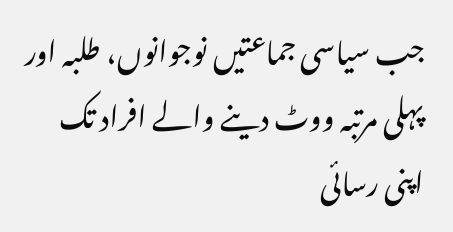جب سیاسی جماعتیں نوجوانوں، طلبہ اور پہلی مرتبہ ووٹ دینے والے افراد تک اپنی رسائی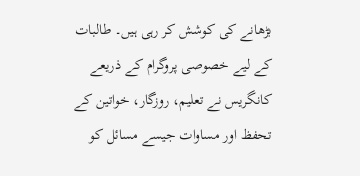بڑھانے کی کوشش کر رہی ہیں۔ طالبات کے لیے خصوصی پروگرام کے ذریعے کانگریس نے تعلیم، روزگار، خواتین کے تحفظ اور مساوات جیسے مسائل کو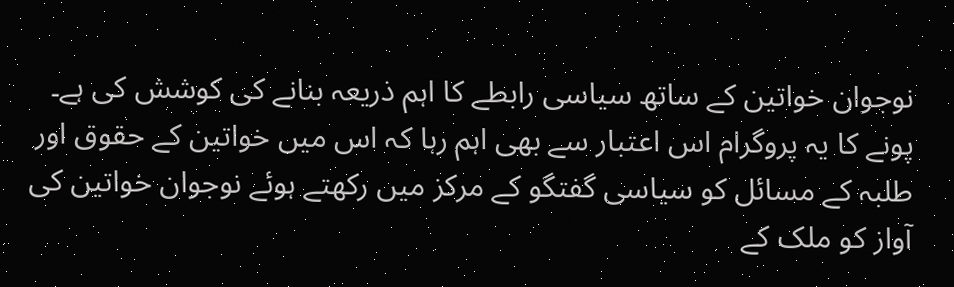نوجوان خواتین کے ساتھ سیاسی رابطے کا اہم ذریعہ بنانے کی کوشش کی ہے۔
پونے کا یہ پروگرام اس اعتبار سے بھی اہم رہا کہ اس میں خواتین کے حقوق اور طلبہ کے مسائل کو سیاسی گفتگو کے مرکز میں رکھتے ہوئے نوجوان خواتین کی آواز کو ملک کے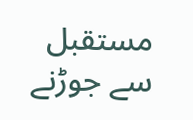مستقبل سے جوڑنے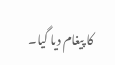کا پیغام دیا گیا۔